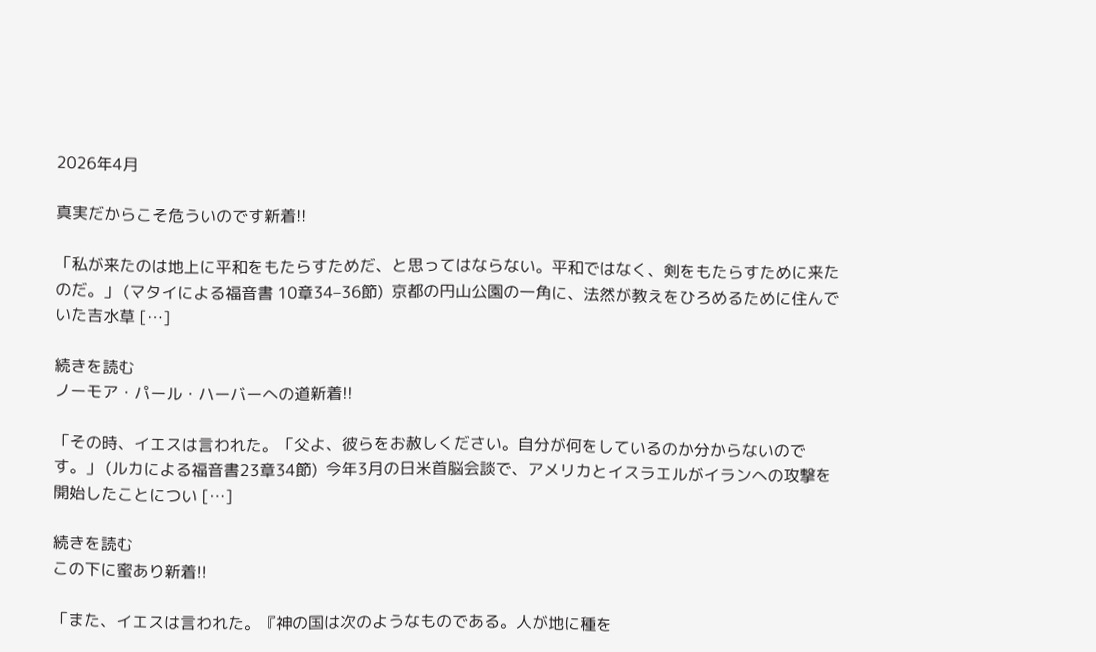2026年4月

真実だからこそ危ういのです新着!!

「私が来たのは地上に平和をもたらすためだ、と思ってはならない。平和ではなく、剣をもたらすために来たのだ。」 (マタイによる福音書 10章34–36節)  京都の円山公園の一角に、法然が教えをひろめるために住んでいた吉水草 […]

続きを読む
ノーモア・パール・ハーバーへの道新着!!

「その時、イエスは言われた。「父よ、彼らをお赦しください。自分が何をしているのか分からないのです。」 (ルカによる福音書23章34節)  今年3月の日米首脳会談で、アメリカとイスラエルがイランへの攻撃を開始したことについ […]

続きを読む
この下に蜜あり新着!!

「また、イエスは言われた。『神の国は次のようなものである。人が地に種を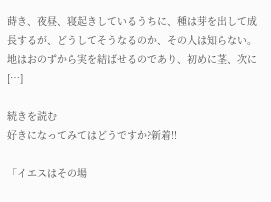蒔き、夜昼、寝起きしているうちに、種は芽を出して成長するが、どうしてそうなるのか、その人は知らない。地はおのずから実を結ばせるのであり、初めに茎、次に […]

続きを読む
好きになってみてはどうですか?新着!!

「イエスはその場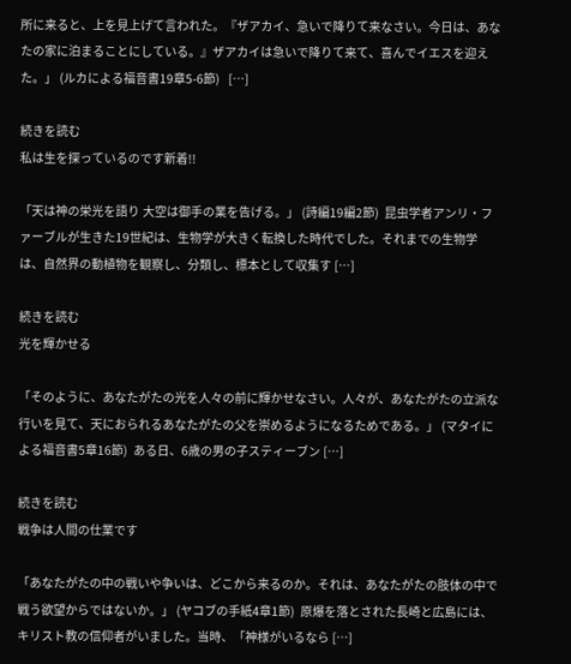所に来ると、上を見上げて言われた。『ザアカイ、急いで降りて来なさい。今日は、あなたの家に泊まることにしている。』ザアカイは急いで降りて来て、喜んでイエスを迎えた。」 (ルカによる福音書19章5-6節)   […]

続きを読む
私は生を探っているのです新着!!

「天は神の栄光を語り 大空は御手の業を告げる。」 (詩編19編2節)  昆虫学者アンリ・ファーブルが生きた19世紀は、生物学が大きく転換した時代でした。それまでの生物学は、自然界の動植物を観察し、分類し、標本として収集す […]

続きを読む
光を輝かせる

「そのように、あなたがたの光を人々の前に輝かせなさい。人々が、あなたがたの立派な行いを見て、天におられるあなたがたの父を崇めるようになるためである。」 (マタイによる福音書5章16節)  ある日、6歳の男の子スティーブン […]

続きを読む
戦争は人間の仕業です

「あなたがたの中の戦いや争いは、どこから来るのか。それは、あなたがたの肢体の中で戦う欲望からではないか。」 (ヤコブの手紙4章1節)  原爆を落とされた長崎と広島には、キリスト教の信仰者がいました。当時、「神様がいるなら […]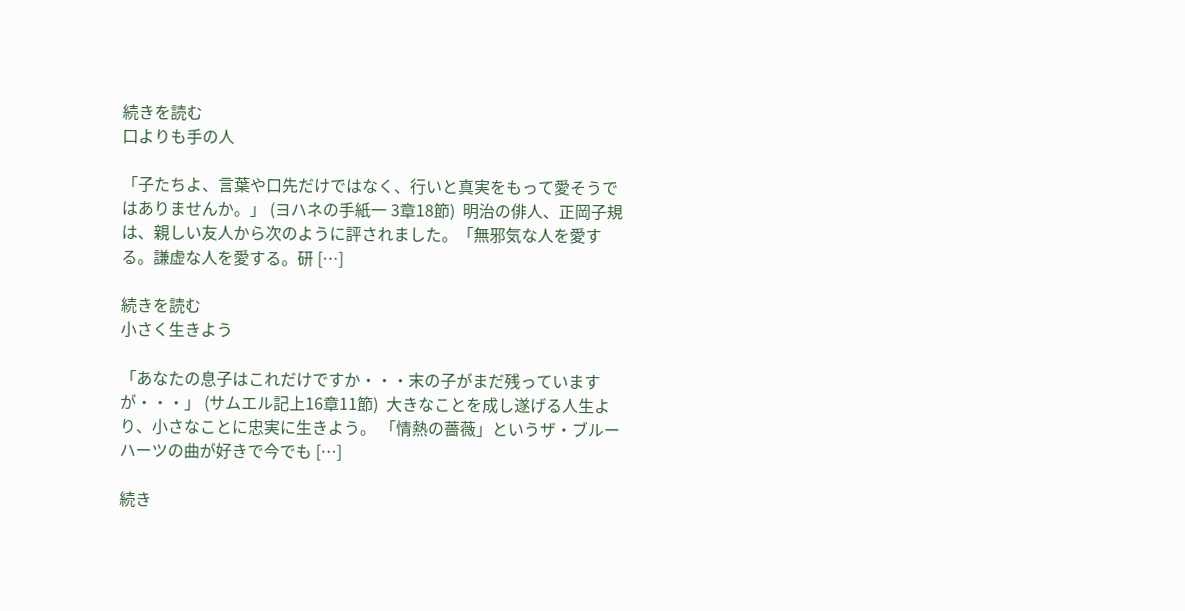続きを読む
口よりも手の人

「子たちよ、言葉や口先だけではなく、行いと真実をもって愛そうではありませんか。」 (ヨハネの手紙一 3章18節)  明治の俳人、正岡子規は、親しい友人から次のように評されました。「無邪気な人を愛する。謙虚な人を愛する。研 […]

続きを読む
小さく生きよう

「あなたの息子はこれだけですか・・・末の子がまだ残っていますが・・・」 (サムエル記上16章11節)  大きなことを成し遂げる人生より、小さなことに忠実に生きよう。 「情熱の薔薇」というザ・ブルーハーツの曲が好きで今でも […]

続き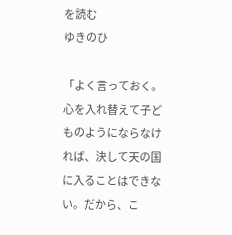を読む
ゆきのひ

「よく言っておく。心を入れ替えて子どものようにならなければ、決して天の国に入ることはできない。だから、こ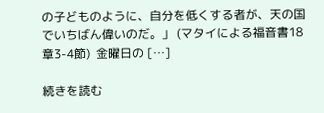の子どものように、自分を低くする者が、天の国でいちばん偉いのだ。」 (マタイによる福音書18章3-4節)  金曜日の […]

続きを読む